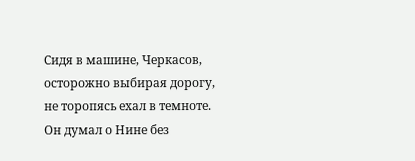Сидя в машине, Черкасов, осторожно выбирая дорогу, не торопясь ехал в темноте. Он думал о Нине без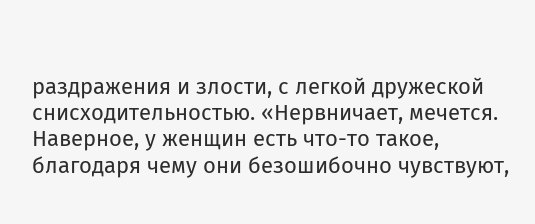раздражения и злости, с легкой дружеской снисходительностью. «Нервничает, мечется. Наверное, у женщин есть что-то такое, благодаря чему они безошибочно чувствуют,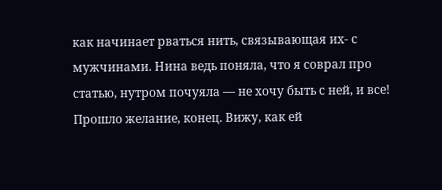как начинает рваться нить, связывающая их- с мужчинами. Нина ведь поняла, что я соврал про статью, нутром почуяла — не хочу быть с ней, и все! Прошло желание, конец. Вижу, как ей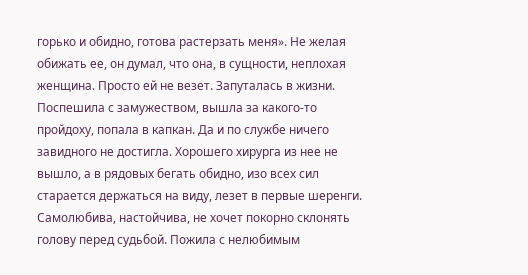горько и обидно, готова растерзать меня». Не желая обижать ее, он думал, что она, в сущности, неплохая женщина. Просто ей не везет. Запуталась в жизни. Поспешила с замужеством, вышла за какого-то пройдоху, попала в капкан. Да и по службе ничего завидного не достигла. Хорошего хирурга из нее не вышло, а в рядовых бегать обидно, изо всех сил старается держаться на виду, лезет в первые шеренги. Самолюбива, настойчива, не хочет покорно склонять голову перед судьбой. Пожила с нелюбимым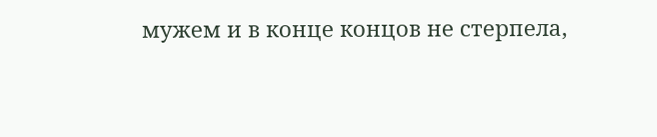мужем и в конце концов не стерпела,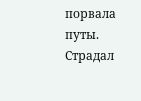порвала путы. Страдал